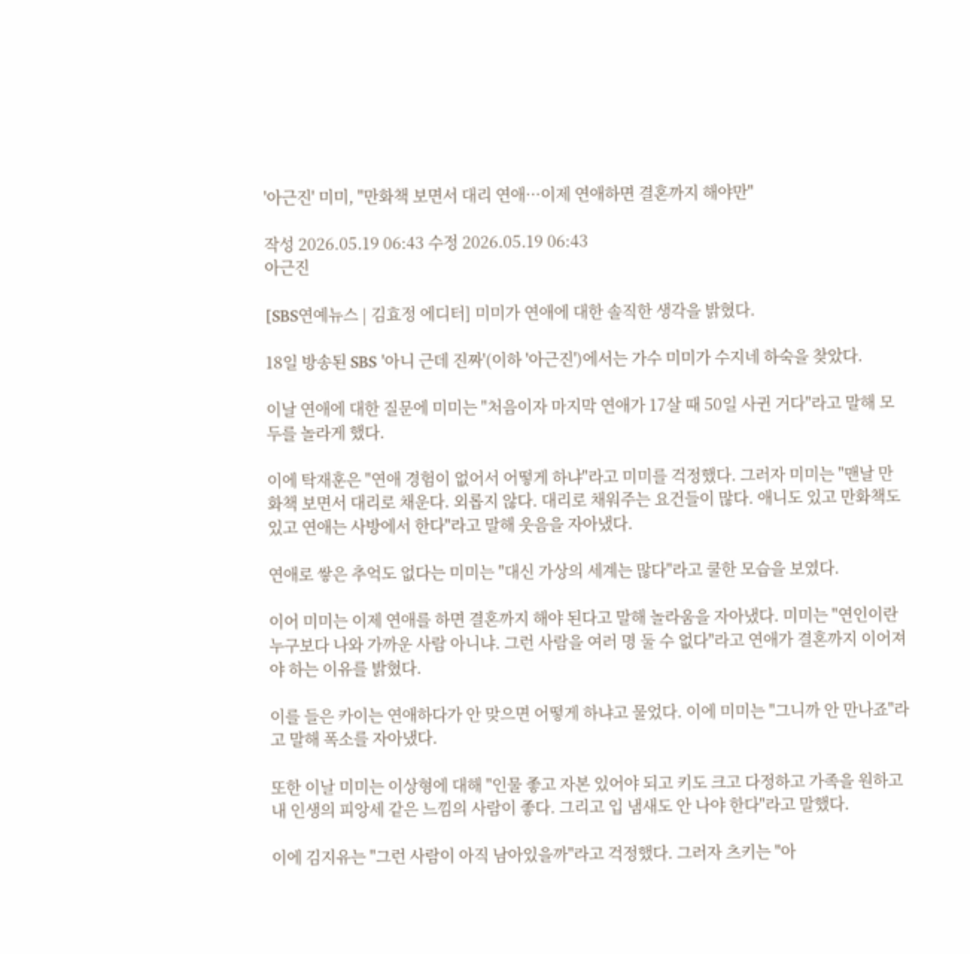'아근진' 미미, "만화책 보면서 대리 연애···이제 연애하면 결혼까지 해야만"

작성 2026.05.19 06:43 수정 2026.05.19 06:43
아근진

[SBS연예뉴스 | 김효정 에디터] 미미가 연애에 대한 솔직한 생각을 밝혔다.

18일 방송된 SBS '아니 근데 진짜'(이하 '아근진')에서는 가수 미미가 수지네 하숙을 찾았다.

이날 연애에 대한 질문에 미미는 "처음이자 마지막 연애가 17살 때 50일 사귄 거다"라고 말해 모두를 놀라게 했다.

이에 탁재훈은 "연애 경험이 없어서 어떻게 하냐"라고 미미를 걱정했다. 그러자 미미는 "맨날 만화책 보면서 대리로 채운다. 외롭지 않다. 대리로 채워주는 요건들이 많다. 애니도 있고 만화책도 있고 연애는 사방에서 한다"라고 말해 웃음을 자아냈다.

연애로 쌓은 추억도 없다는 미미는 "대신 가상의 세계는 많다"라고 쿨한 모습을 보였다.

이어 미미는 이제 연애를 하면 결혼까지 해야 된다고 말해 놀라움을 자아냈다. 미미는 "연인이란 누구보다 나와 가까운 사람 아니냐. 그런 사람을 여러 명 둘 수 없다"라고 연애가 결혼까지 이어져야 하는 이유를 밝혔다.

이를 들은 카이는 연애하다가 안 맞으면 어떻게 하냐고 물었다. 이에 미미는 "그니까 안 만나죠"라고 말해 폭소를 자아냈다.

또한 이날 미미는 이상형에 대해 "인물 좋고 자본 있어야 되고 키도 크고 다정하고 가족을 원하고 내 인생의 피앙세 같은 느낌의 사람이 좋다. 그리고 입 냄새도 안 나야 한다"라고 말했다.

이에 김지유는 "그런 사람이 아직 남아있을까"라고 걱정했다. 그러자 츠키는 "아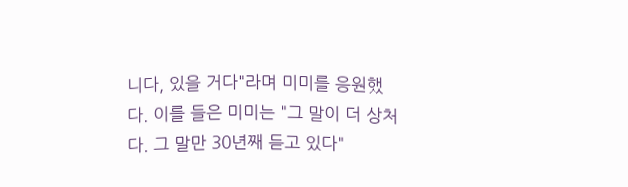니다, 있을 거다"라며 미미를 응원했다. 이를 들은 미미는 "그 말이 더 상처다. 그 말만 30년째 듣고 있다"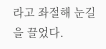라고 좌절해 눈길을 끌었다.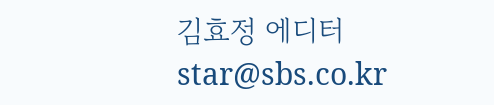김효정 에디터 star@sbs.co.kr